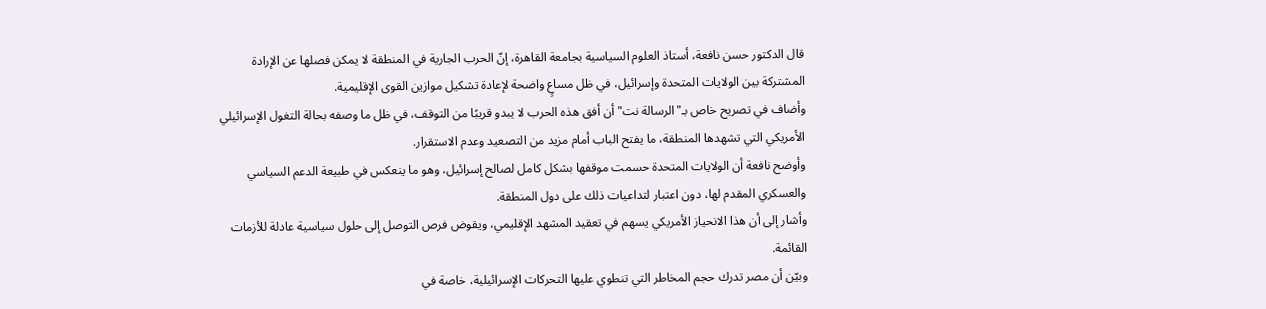قال الدكتور حسن نافعة، أستاذ العلوم السياسية بجامعة القاهرة، إنّ الحرب الجارية في المنطقة لا يمكن فصلها عن الإرادة المشتركة بين الولايات المتحدة وإسرائيل، في ظل مساعٍ واضحة لإعادة تشكيل موازين القوى الإقليمية.
وأضاف في تصريح خاص بـ"الرسالة نت" أن أفق هذه الحرب لا يبدو قريبًا من التوقف، في ظل ما وصفه بحالة التغول الإسرائيلي الأمريكي التي تشهدها المنطقة، ما يفتح الباب أمام مزيد من التصعيد وعدم الاستقرار.
وأوضح نافعة أن الولايات المتحدة حسمت موقفها بشكل كامل لصالح إسرائيل، وهو ما ينعكس في طبيعة الدعم السياسي والعسكري المقدم لها، دون اعتبار لتداعيات ذلك على دول المنطقة.
وأشار إلى أن هذا الانحياز الأمريكي يسهم في تعقيد المشهد الإقليمي، ويقوض فرص التوصل إلى حلول سياسية عادلة للأزمات القائمة.
وبيّن أن مصر تدرك حجم المخاطر التي تنطوي عليها التحركات الإسرائيلية، خاصة في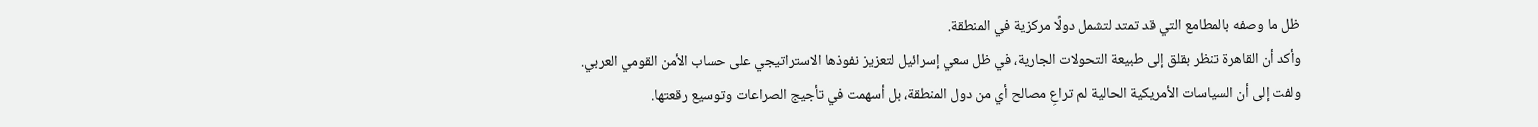ظل ما وصفه بالمطامع التي قد تمتد لتشمل دولًا مركزية في المنطقة.
وأكد أن القاهرة تنظر بقلق إلى طبيعة التحولات الجارية، في ظل سعي إسرائيل لتعزيز نفوذها الاستراتيجي على حساب الأمن القومي العربي.
ولفت إلى أن السياسات الأمريكية الحالية لم تراعِ مصالح أي من دول المنطقة، بل أسهمت في تأجيج الصراعات وتوسيع رقعتها.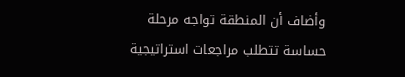وأضاف أن المنطقة تواجه مرحلة حساسة تتطلب مراجعات استراتيجية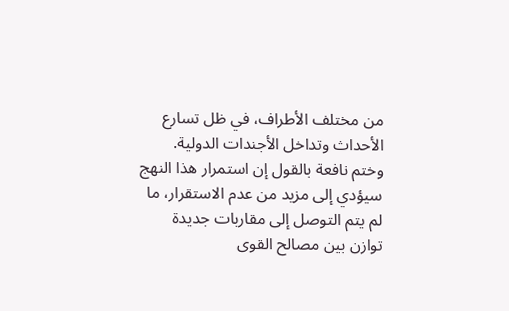من مختلف الأطراف، في ظل تسارع الأحداث وتداخل الأجندات الدولية.
وختم نافعة بالقول إن استمرار هذا النهج سيؤدي إلى مزيد من عدم الاستقرار، ما لم يتم التوصل إلى مقاربات جديدة توازن بين مصالح القوى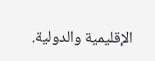الإقليمية والدولية.